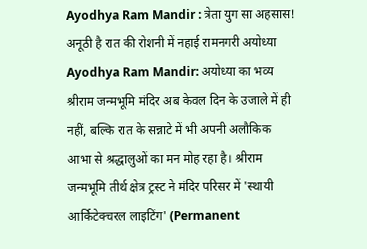Ayodhya Ram Mandir : त्रेता युग सा अहसास! अनूठी है रात की रोशनी में नहाई रामनगरी अयोध्या
Ayodhya Ram Mandir: अयोध्या का भव्य श्रीराम जन्मभूमि मंदिर अब केवल दिन के उजाले में ही नहीं, बल्कि रात के सन्नाटे में भी अपनी अलौकिक आभा से श्रद्धालुओं का मन मोह रहा है। श्रीराम जन्मभूमि तीर्थ क्षेत्र ट्रस्ट ने मंदिर परिसर में 'स्थायी आर्किटेक्चरल लाइटिंग' (Permanent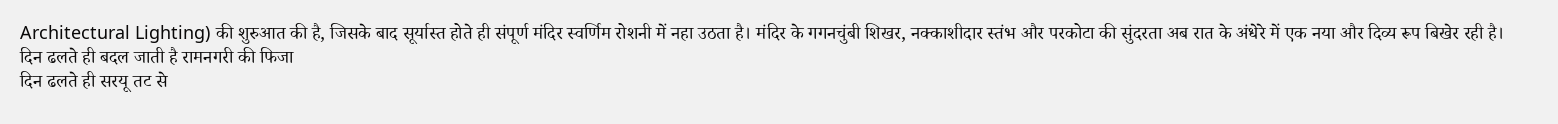Architectural Lighting) की शुरुआत की है, जिसके बाद सूर्यास्त होते ही संपूर्ण मंदिर स्वर्णिम रोशनी में नहा उठता है। मंदिर के गगनचुंबी शिखर, नक्काशीदार स्तंभ और परकोटा की सुंदरता अब रात के अंधेरे में एक नया और दिव्य रूप बिखेर रही है।
दिन ढलते ही बदल जाती है रामनगरी की फिजा
दिन ढलते ही सरयू तट से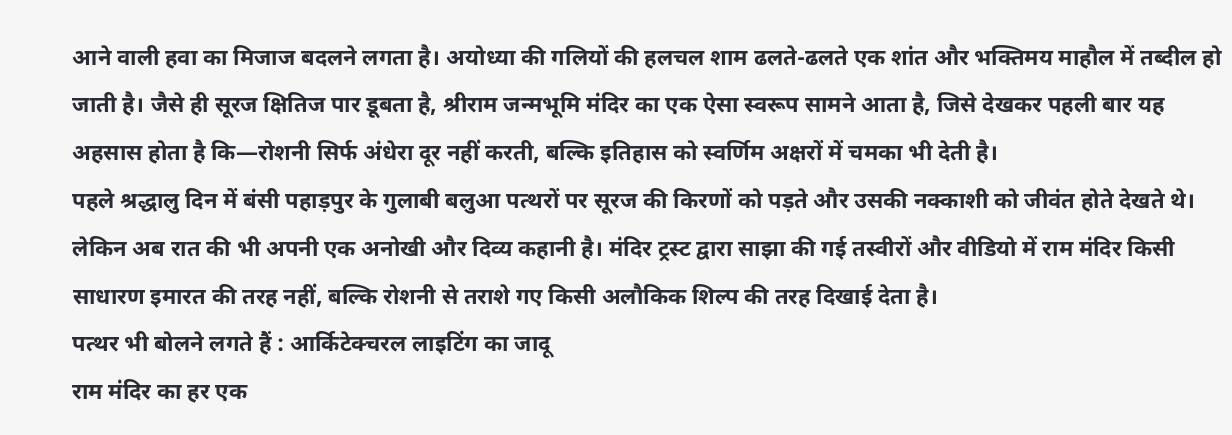आने वाली हवा का मिजाज बदलने लगता है। अयोध्या की गलियों की हलचल शाम ढलते-ढलते एक शांत और भक्तिमय माहौल में तब्दील हो जाती है। जैसे ही सूरज क्षितिज पार डूबता है, श्रीराम जन्मभूमि मंदिर का एक ऐसा स्वरूप सामने आता है, जिसे देखकर पहली बार यह अहसास होता है कि—रोशनी सिर्फ अंधेरा दूर नहीं करती, बल्कि इतिहास को स्वर्णिम अक्षरों में चमका भी देती है।
पहले श्रद्धालु दिन में बंसी पहाड़पुर के गुलाबी बलुआ पत्थरों पर सूरज की किरणों को पड़ते और उसकी नक्काशी को जीवंत होते देखते थे। लेकिन अब रात की भी अपनी एक अनोखी और दिव्य कहानी है। मंदिर ट्रस्ट द्वारा साझा की गई तस्वीरों और वीडियो में राम मंदिर किसी साधारण इमारत की तरह नहीं, बल्कि रोशनी से तराशे गए किसी अलौकिक शिल्प की तरह दिखाई देता है।
पत्थर भी बोलने लगते हैं : आर्किटेक्चरल लाइटिंग का जादू
राम मंदिर का हर एक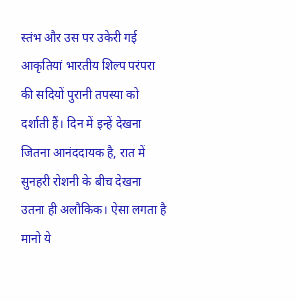स्तंभ और उस पर उकेरी गई आकृतियां भारतीय शिल्प परंपरा की सदियों पुरानी तपस्या को दर्शाती हैं। दिन में इन्हें देखना जितना आनंददायक है, रात में सुनहरी रोशनी के बीच देखना उतना ही अलौकिक। ऐसा लगता है मानो ये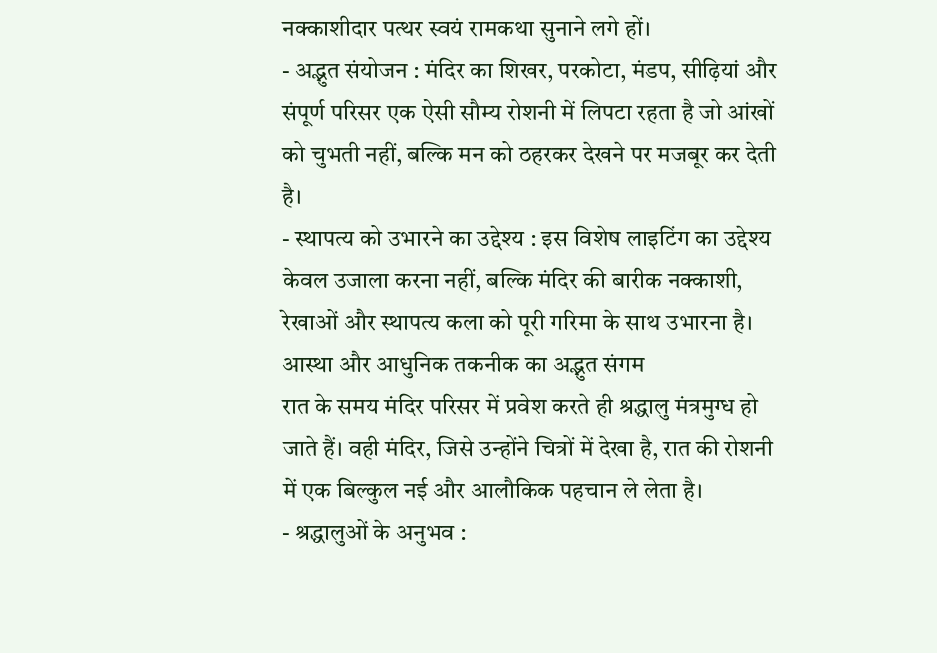नक्काशीदार पत्थर स्वयं रामकथा सुनाने लगे हों।
- अद्भुत संयोजन : मंदिर का शिखर, परकोटा, मंडप, सीढ़ियां और संपूर्ण परिसर एक ऐसी सौम्य रोशनी में लिपटा रहता है जो आंखों को चुभती नहीं, बल्कि मन को ठहरकर देखने पर मजबूर कर देती है।
- स्थापत्य को उभारने का उद्देश्य : इस विशेष लाइटिंग का उद्देश्य केवल उजाला करना नहीं, बल्कि मंदिर की बारीक नक्काशी, रेखाओं और स्थापत्य कला को पूरी गरिमा के साथ उभारना है।
आस्था और आधुनिक तकनीक का अद्भुत संगम
रात के समय मंदिर परिसर में प्रवेश करते ही श्रद्धालु मंत्रमुग्ध हो जाते हैं। वही मंदिर, जिसे उन्होंने चित्रों में देखा है, रात की रोशनी में एक बिल्कुल नई और आलौकिक पहचान ले लेता है।
- श्रद्धालुओं के अनुभव :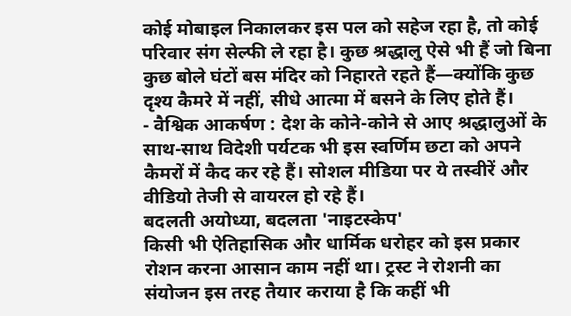कोई मोबाइल निकालकर इस पल को सहेज रहा है, तो कोई परिवार संग सेल्फी ले रहा है। कुछ श्रद्धालु ऐसे भी हैं जो बिना कुछ बोले घंटों बस मंदिर को निहारते रहते हैं—क्योंकि कुछ दृश्य कैमरे में नहीं, सीधे आत्मा में बसने के लिए होते हैं।
- वैश्विक आकर्षण : देश के कोने-कोने से आए श्रद्धालुओं के साथ-साथ विदेशी पर्यटक भी इस स्वर्णिम छटा को अपने कैमरों में कैद कर रहे हैं। सोशल मीडिया पर ये तस्वीरें और वीडियो तेजी से वायरल हो रहे हैं।
बदलती अयोध्या, बदलता 'नाइटस्केप'
किसी भी ऐतिहासिक और धार्मिक धरोहर को इस प्रकार रोशन करना आसान काम नहीं था। ट्रस्ट ने रोशनी का संयोजन इस तरह तैयार कराया है कि कहीं भी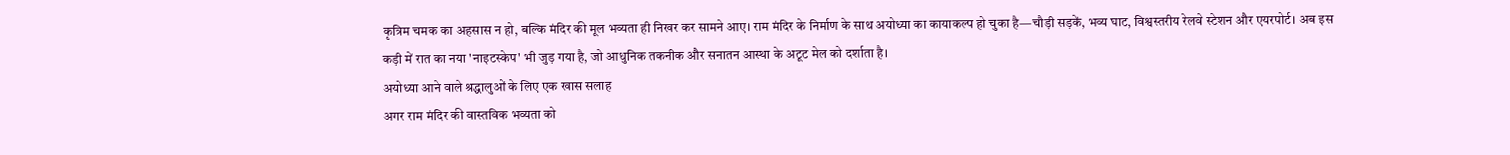कृत्रिम चमक का अहसास न हो, बल्कि मंदिर की मूल भव्यता ही निखर कर सामने आए। राम मंदिर के निर्माण के साथ अयोध्या का कायाकल्प हो चुका है—चौड़ी सड़कें, भव्य घाट, विश्वस्तरीय रेलवे स्टेशन और एयरपोर्ट। अब इस कड़ी में रात का नया 'नाइटस्केप' भी जुड़ गया है, जो आधुनिक तकनीक और सनातन आस्था के अटूट मेल को दर्शाता है।
अयोध्या आने वाले श्रद्धालुओं के लिए एक खास सलाह
अगर राम मंदिर की वास्तविक भव्यता को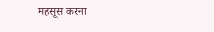महसूस करना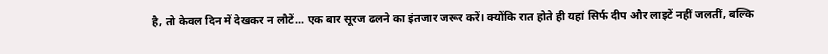है, तो केवल दिन में देखकर न लौटें... एक बार सूरज ढलने का इंतजार जरूर करें। क्योंकि रात होते ही यहां सिर्फ दीप और लाइटें नहीं जलतीं, बल्कि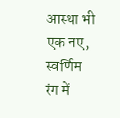आस्था भी एक नए, स्वर्णिम रंग में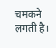चमकने लगती है।